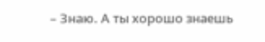– Знаю. А ты хорошо знаешь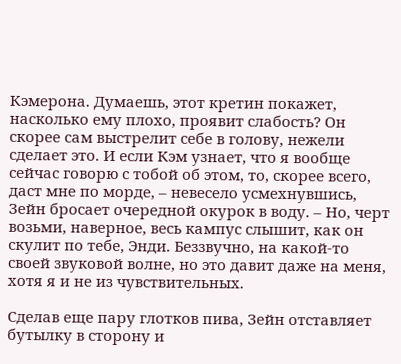Кэмерона. Думаешь, этот кретин покажет, насколько ему плохо, проявит слабость? Он скорее сам выстрелит себе в голову, нежели сделает это. И если Кэм узнает, что я вообще сейчас говорю с тобой об этом, то, скорее всего, даст мне по морде, – невесело усмехнувшись, Зейн бросает очередной окурок в воду. – Но, черт возьми, наверное, весь кампус слышит, как он скулит по тебе, Энди. Беззвучно, на какой-то своей звуковой волне, но это давит даже на меня, хотя я и не из чувствительных.

Сделав еще пару глотков пива, Зейн отставляет бутылку в сторону и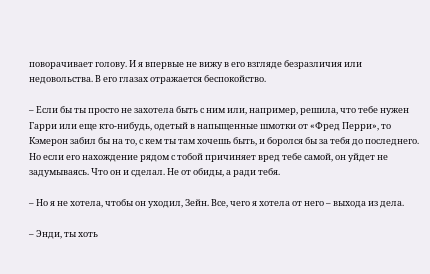поворачивает голову. И я впервые не вижу в его взгляде безразличия или недовольства. В его глазах отражается беспокойство.

– Если бы ты просто не захотела быть с ним или, например, решила, что тебе нужен Гарри или еще кто-нибудь, одетый в напыщенные шмотки от «Фред Перри», то Кэмерон забил бы на то, с кем ты там хочешь быть, и боролся бы за тебя до последнего. Но если его нахождение рядом с тобой причиняет вред тебе самой, он уйдет не задумываясь. Что он и сделал. Не от обиды, а ради тебя.

– Но я не хотела, чтобы он уходил, Зейн. Все, чего я хотела от него – выхода из дела.

– Энди, ты хоть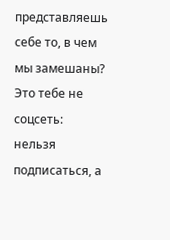представляешь себе то, в чем мы замешаны? Это тебе не соцсеть: нельзя подписаться, а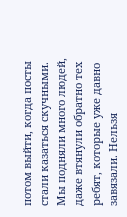потом выйти, когда посты стали казаться скучными. Мы подняли много людей, даже втянули обратно тех ребят, которые уже давно завязали. Нельзя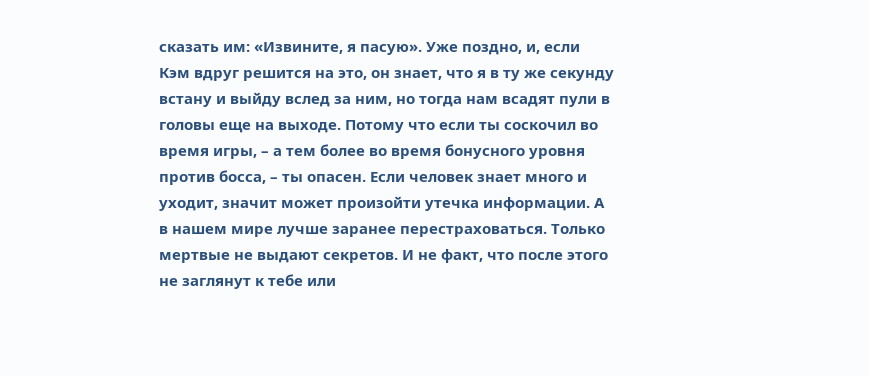сказать им: «Извините, я пасую». Уже поздно, и, если Кэм вдруг решится на это, он знает, что я в ту же секунду встану и выйду вслед за ним, но тогда нам всадят пули в головы еще на выходе. Потому что если ты соскочил во время игры, – а тем более во время бонусного уровня против босса, – ты опасен. Если человек знает много и уходит, значит может произойти утечка информации. А в нашем мире лучше заранее перестраховаться. Только мертвые не выдают секретов. И не факт, что после этого не заглянут к тебе или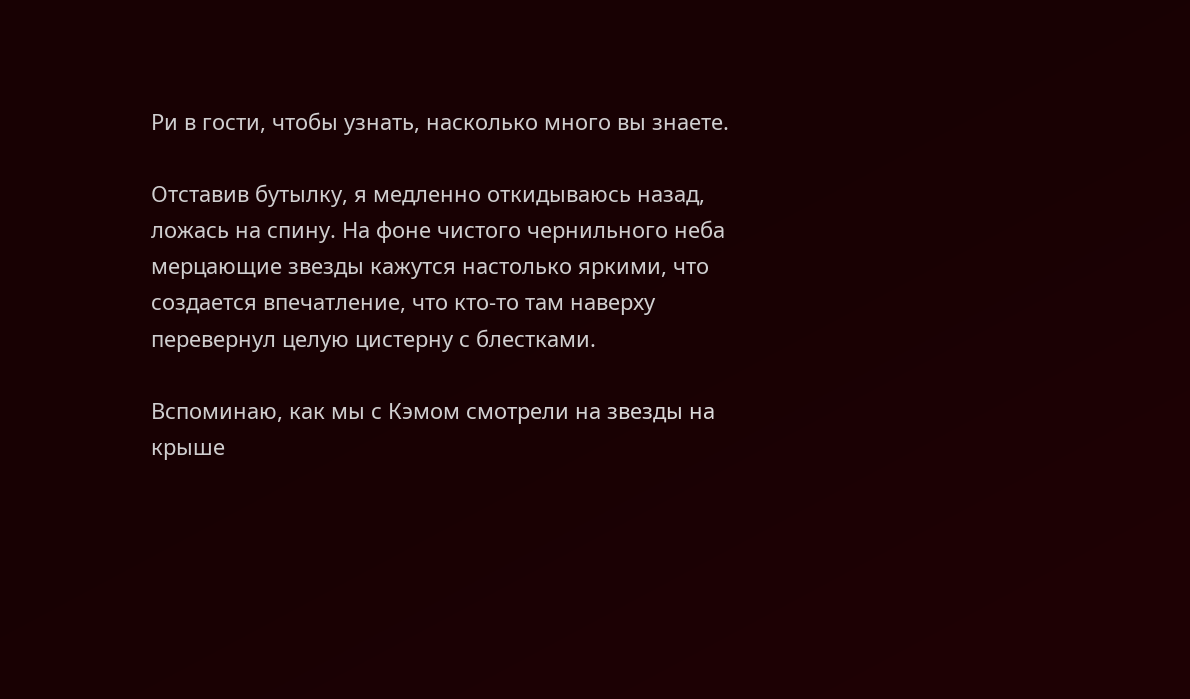Ри в гости, чтобы узнать, насколько много вы знаете.

Отставив бутылку, я медленно откидываюсь назад, ложась на спину. На фоне чистого чернильного неба мерцающие звезды кажутся настолько яркими, что создается впечатление, что кто-то там наверху перевернул целую цистерну с блестками.

Вспоминаю, как мы с Кэмом смотрели на звезды на крыше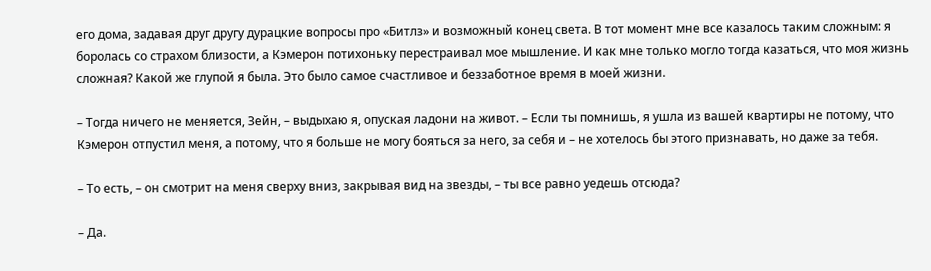его дома, задавая друг другу дурацкие вопросы про «Битлз» и возможный конец света. В тот момент мне все казалось таким сложным: я боролась со страхом близости, а Кэмерон потихоньку перестраивал мое мышление. И как мне только могло тогда казаться, что моя жизнь сложная? Какой же глупой я была. Это было самое счастливое и беззаботное время в моей жизни.

– Тогда ничего не меняется, Зейн, – выдыхаю я, опуская ладони на живот. – Если ты помнишь, я ушла из вашей квартиры не потому, что Кэмерон отпустил меня, а потому, что я больше не могу бояться за него, за себя и – не хотелось бы этого признавать, но даже за тебя.

– То есть, – он смотрит на меня сверху вниз, закрывая вид на звезды, – ты все равно уедешь отсюда?

– Да.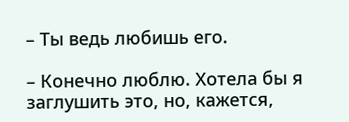– Ты ведь любишь его.

– Конечно люблю. Хотела бы я заглушить это, но, кажется,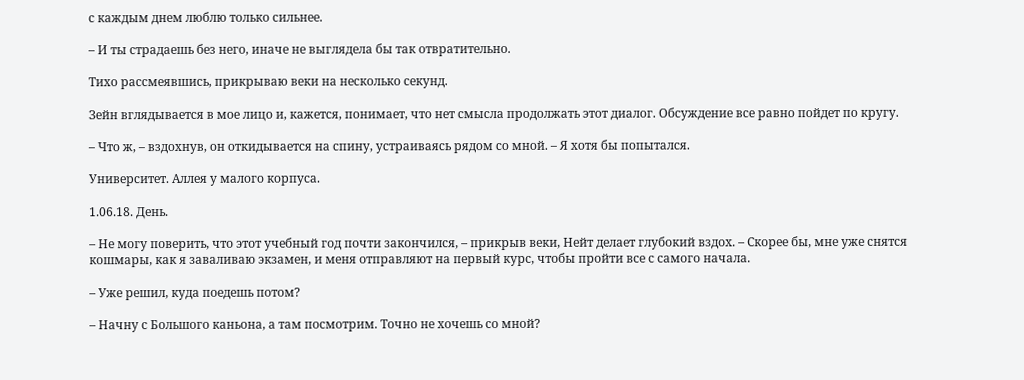с каждым днем люблю только сильнее.

– И ты страдаешь без него, иначе не выглядела бы так отвратительно.

Тихо рассмеявшись, прикрываю веки на несколько секунд.

Зейн вглядывается в мое лицо и, кажется, понимает, что нет смысла продолжать этот диалог. Обсуждение все равно пойдет по кругу.

– Что ж, – вздохнув, он откидывается на спину, устраиваясь рядом со мной. – Я хотя бы попытался.

Университет. Аллея у малого корпуса.

1.06.18. День.

– Не могу поверить, что этот учебный год почти закончился, – прикрыв веки, Нейт делает глубокий вздох. – Скорее бы, мне уже снятся кошмары, как я заваливаю экзамен, и меня отправляют на первый курс, чтобы пройти все с самого начала.

– Уже решил, куда поедешь потом?

– Начну с Большого каньона, а там посмотрим. Точно не хочешь со мной?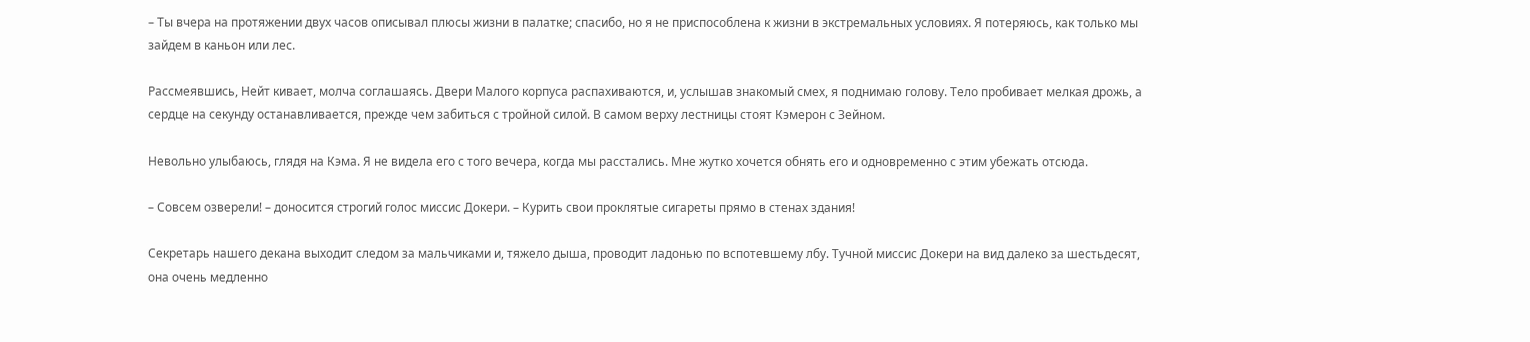– Ты вчера на протяжении двух часов описывал плюсы жизни в палатке; спасибо, но я не приспособлена к жизни в экстремальных условиях. Я потеряюсь, как только мы зайдем в каньон или лес.

Рассмеявшись, Нейт кивает, молча соглашаясь. Двери Малого корпуса распахиваются, и, услышав знакомый смех, я поднимаю голову. Тело пробивает мелкая дрожь, а сердце на секунду останавливается, прежде чем забиться с тройной силой. В самом верху лестницы стоят Кэмерон с Зейном.

Невольно улыбаюсь, глядя на Кэма. Я не видела его с того вечера, когда мы расстались. Мне жутко хочется обнять его и одновременно с этим убежать отсюда.

– Совсем озверели! – доносится строгий голос миссис Докери. – Курить свои проклятые сигареты прямо в стенах здания!

Секретарь нашего декана выходит следом за мальчиками и, тяжело дыша, проводит ладонью по вспотевшему лбу. Тучной миссис Докери на вид далеко за шестьдесят, она очень медленно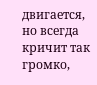двигается, но всегда кричит так громко,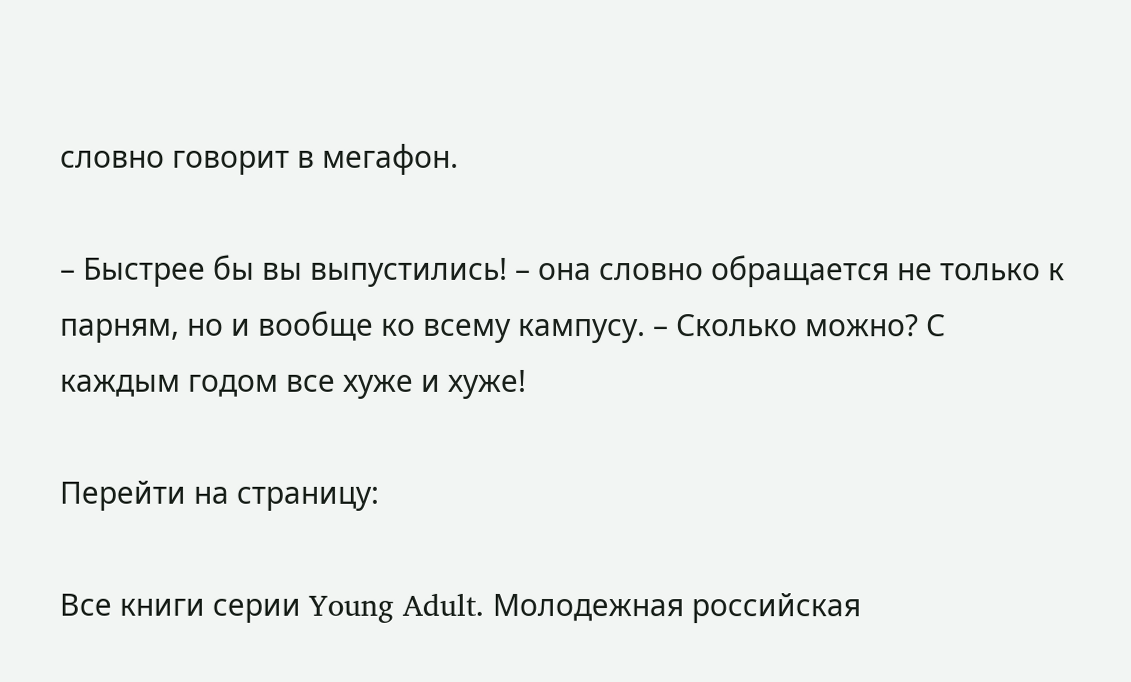словно говорит в мегафон.

– Быстрее бы вы выпустились! – она словно обращается не только к парням, но и вообще ко всему кампусу. – Сколько можно? С каждым годом все хуже и хуже!

Перейти на страницу:

Все книги серии Young Adult. Молодежная российская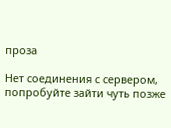проза

Нет соединения с сервером, попробуйте зайти чуть позже